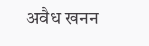अवैध खनन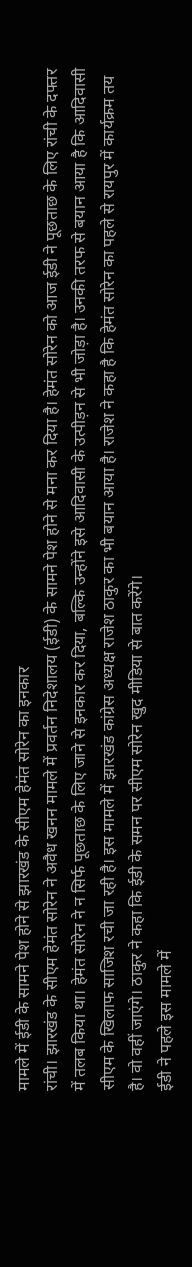मामले में ईडी के सामने पेश होने से झारखंड के सीएम हेमंत सोरेन का इनकार
रांची। झारखंड के सीएम हेमंत सोरेन ने अवैध खनन मामले में प्रवर्तन निदेशालय (ईडी) के सामने पेश होने से मना कर दिया है। हेमंत सोरेन को आज ईडी ने पूछताछ के लिए रांची के दफ्तर में तलब किया था। हेमंत सोरेन ने न सिर्फ पूछताछ के लिए जाने से इनकार कर दिया, बल्कि उन्होंने इसे आदिवासी के उत्पीड़न से भी जोड़ा है। उनकी तरफ से बयान आया है कि आदिवासी सीएम के खिलाफ साजिश रची जा रही है। इस मामले में झारखंड कांग्रेस अध्यक्ष राजेश ठाकुर का भी बयान आया है। राजेश ने कहा है कि हेमंत सोरेन का पहले से रायपुर में कार्यक्रम तय है। वो वहीं जाएंगे। ठाकुर ने कहा कि ईडी के समन पर सीएम सोरेन खुद मीडिया से बात करेंगे।
ईडी ने पहले इस मामले में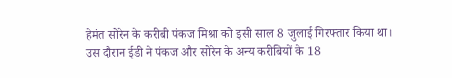हेमंत सोरेन के करीबी पंकज मिश्रा को इसी साल 8 जुलाई गिरफ्तार किया था। उस दौरान ईडी ने पंकज और सोरेन के अन्य करीबियों के 18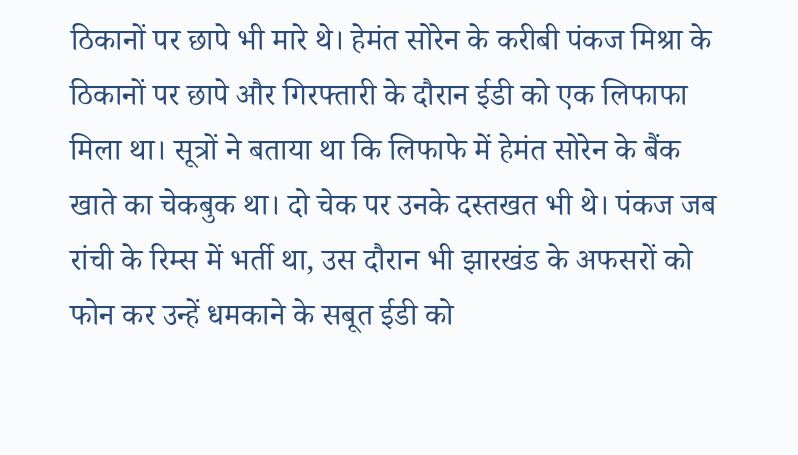ठिकानों पर छापे भी मारे थे। हेमंत सोरेन के करीबी पंकज मिश्रा के ठिकानों पर छापे और गिरफ्तारी के दौरान ईडी को एक लिफाफा मिला था। सूत्रों ने बताया था कि लिफाफे में हेमंत सोरेन के बैंक खाते का चेकबुक था। दो चेक पर उनके दस्तखत भी थे। पंकज जब रांची के रिम्स में भर्ती था, उस दौरान भी झारखंड के अफसरों को फोन कर उन्हें धमकाने के सबूत ईडी को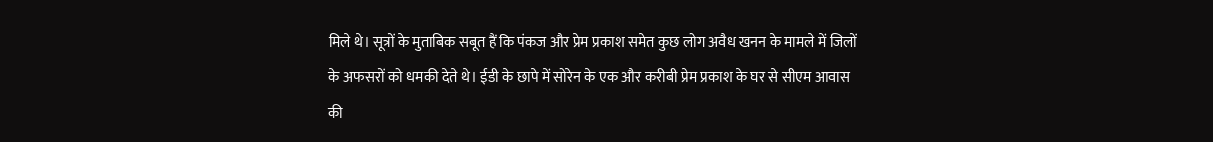मिले थे। सूत्रों के मुताबिक सबूत हैं कि पंकज और प्रेम प्रकाश समेत कुछ लोग अवैध खनन के मामले में जिलों के अफसरों को धमकी देते थे। ईडी के छापे में सोरेन के एक और करीबी प्रेम प्रकाश के घर से सीएम आवास की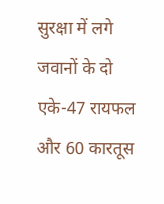सुरक्षा में लगे जवानों के दो एके-47 रायफल और 60 कारतूस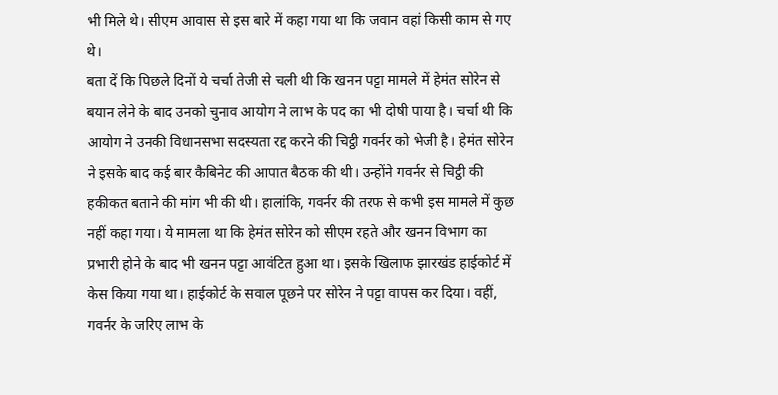भी मिले थे। सीएम आवास से इस बारे में कहा गया था कि जवान वहां किसी काम से गए थे।
बता दें कि पिछले दिनों ये चर्चा तेजी से चली थी कि खनन पट्टा मामले में हेमंत सोरेन से बयान लेने के बाद उनको चुनाव आयोग ने लाभ के पद का भी दोषी पाया है। चर्चा थी कि आयोग ने उनकी विधानसभा सदस्यता रद्द करने की चिट्ठी गवर्नर को भेजी है। हेमंत सोरेन ने इसके बाद कई बार कैबिनेट की आपात बैठक की थी। उन्होंने गवर्नर से चिट्ठी की हकीकत बताने की मांग भी की थी। हालांकि, गवर्नर की तरफ से कभी इस मामले में कुछ नहीं कहा गया। ये मामला था कि हेमंत सोरेन को सीएम रहते और खनन विभाग का प्रभारी होने के बाद भी खनन पट्टा आवंटित हुआ था। इसके खिलाफ झारखंड हाईकोर्ट में केस किया गया था। हाईकोर्ट के सवाल पूछने पर सोरेन ने पट्टा वापस कर दिया। वहीं, गवर्नर के जरिए लाभ के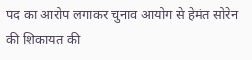पद का आरोप लगाकर चुनाव आयोग से हेमंत सोरेन की शिकायत की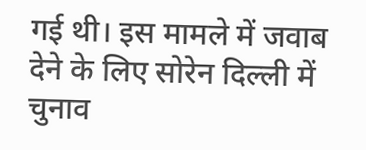गई थी। इस मामले में जवाब देने के लिए सोरेन दिल्ली में चुनाव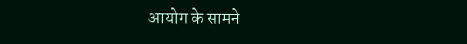आयोग के सामने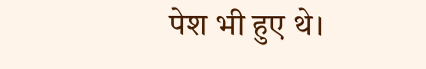पेश भी हुए थे।